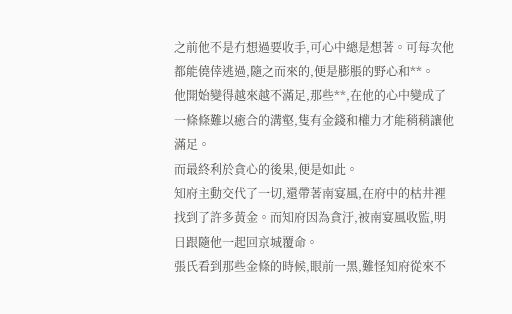之前他不是冇想過要收手,可心中總是想著。可每次他都能僥倖逃過,隨之而來的,便是膨脹的野心和**。
他開始變得越來越不滿足,那些**,在他的心中變成了一條條難以癒合的溝壑,隻有金錢和權力才能稍稍讓他滿足。
而最終利於貪心的後果,便是如此。
知府主動交代了一切,還帶著南宴風,在府中的枯井裡找到了許多黃金。而知府因為貪汙,被南宴風收監,明日跟隨他一起回京城覆命。
張氏看到那些金條的時候,眼前一黑,難怪知府從來不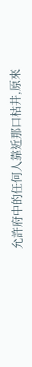允許府中的任何人靠近那口枯井,原來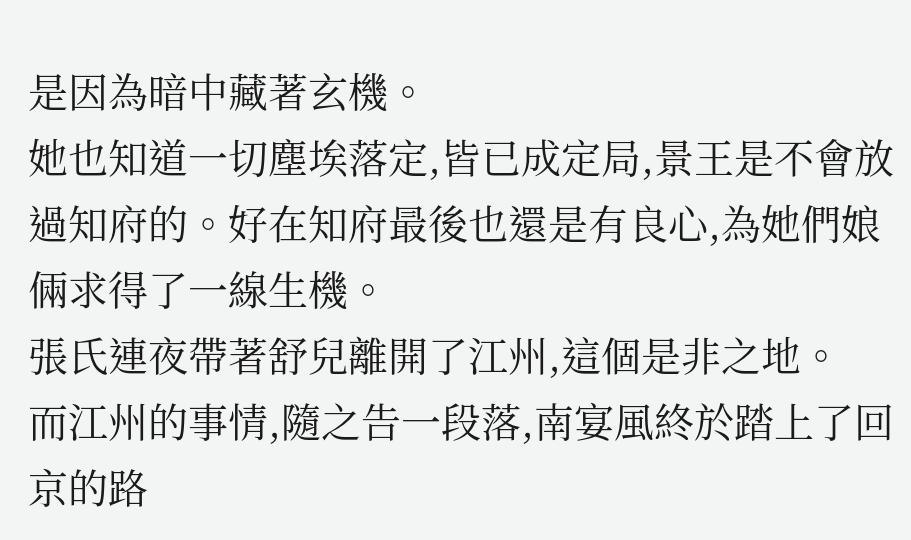是因為暗中藏著玄機。
她也知道一切塵埃落定,皆已成定局,景王是不會放過知府的。好在知府最後也還是有良心,為她們娘倆求得了一線生機。
張氏連夜帶著舒兒離開了江州,這個是非之地。
而江州的事情,隨之告一段落,南宴風終於踏上了回京的路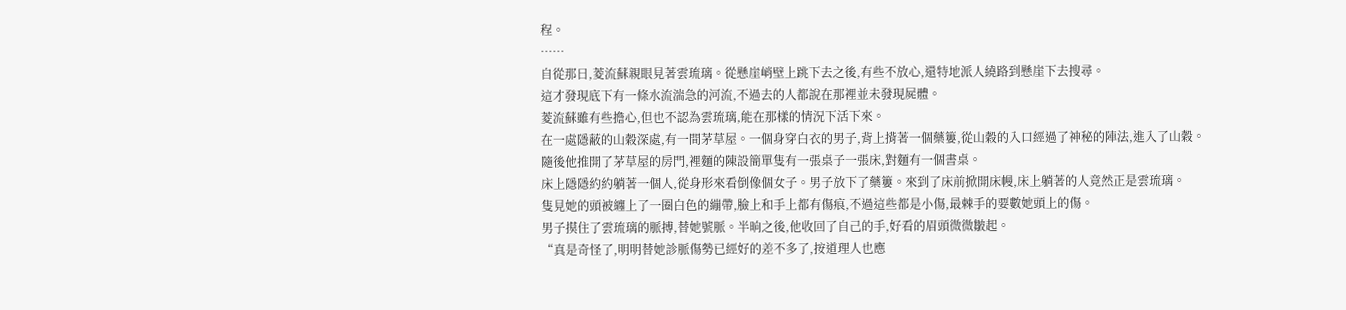程。
……
自從那日,菱流蘇親眼見著雲琉璃。從懸崖峭壁上跳下去之後,有些不放心,還特地派人繞路到懸崖下去搜尋。
這才發現底下有一條水流湍急的河流,不過去的人都說在那裡並未發現屍體。
菱流蘇雖有些擔心,但也不認為雲琉璃,能在那樣的情況下活下來。
在一處隱蔽的山穀深處,有一間茅草屋。一個身穿白衣的男子,背上揹著一個藥簍,從山穀的入口經過了神秘的陣法,進入了山穀。
隨後他推開了茅草屋的房門,裡麵的陳設簡單隻有一張桌子一張床,對麵有一個書桌。
床上隱隱約約躺著一個人,從身形來看倒像個女子。男子放下了藥簍。來到了床前掀開床幔,床上躺著的人竟然正是雲琉璃。
隻見她的頭被纏上了一圈白色的繃帶,臉上和手上都有傷痕,不過這些都是小傷,最棘手的要數她頭上的傷。
男子摸住了雲琉璃的脈搏,替她號脈。半晌之後,他收回了自己的手,好看的眉頭微微皺起。
“真是奇怪了,明明替她診脈傷勢已經好的差不多了,按道理人也應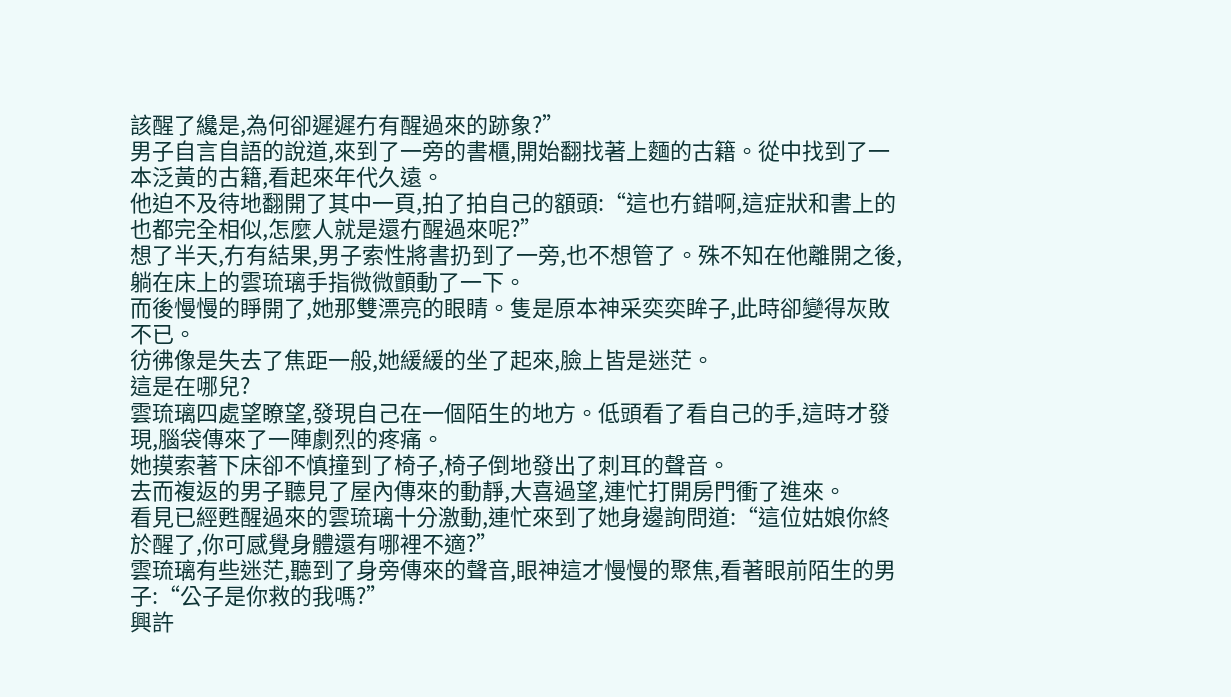該醒了纔是,為何卻遲遲冇有醒過來的跡象?”
男子自言自語的說道,來到了一旁的書櫃,開始翻找著上麵的古籍。從中找到了一本泛黃的古籍,看起來年代久遠。
他迫不及待地翻開了其中一頁,拍了拍自己的額頭:“這也冇錯啊,這症狀和書上的也都完全相似,怎麼人就是還冇醒過來呢?”
想了半天,冇有結果,男子索性將書扔到了一旁,也不想管了。殊不知在他離開之後,躺在床上的雲琉璃手指微微顫動了一下。
而後慢慢的睜開了,她那雙漂亮的眼睛。隻是原本神采奕奕眸子,此時卻變得灰敗不已。
彷彿像是失去了焦距一般,她緩緩的坐了起來,臉上皆是迷茫。
這是在哪兒?
雲琉璃四處望瞭望,發現自己在一個陌生的地方。低頭看了看自己的手,這時才發現,腦袋傳來了一陣劇烈的疼痛。
她摸索著下床卻不慎撞到了椅子,椅子倒地發出了刺耳的聲音。
去而複返的男子聽見了屋內傳來的動靜,大喜過望,連忙打開房門衝了進來。
看見已經甦醒過來的雲琉璃十分激動,連忙來到了她身邊詢問道:“這位姑娘你終於醒了,你可感覺身體還有哪裡不適?”
雲琉璃有些迷茫,聽到了身旁傳來的聲音,眼神這才慢慢的聚焦,看著眼前陌生的男子:“公子是你救的我嗎?”
興許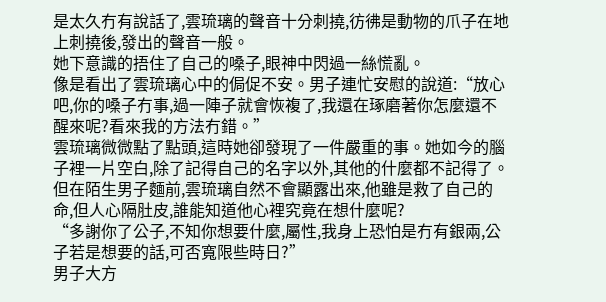是太久冇有說話了,雲琉璃的聲音十分刺撓,彷彿是動物的爪子在地上刺撓後,發出的聲音一般。
她下意識的捂住了自己的嗓子,眼神中閃過一絲慌亂。
像是看出了雲琉璃心中的侷促不安。男子連忙安慰的說道:“放心吧,你的嗓子冇事,過一陣子就會恢複了,我還在琢磨著你怎麼還不醒來呢?看來我的方法冇錯。”
雲琉璃微微點了點頭,這時她卻發現了一件嚴重的事。她如今的腦子裡一片空白,除了記得自己的名字以外,其他的什麼都不記得了。
但在陌生男子麵前,雲琉璃自然不會顯露出來,他雖是救了自己的命,但人心隔肚皮,誰能知道他心裡究竟在想什麼呢?
“多謝你了公子,不知你想要什麼,屬性,我身上恐怕是冇有銀兩,公子若是想要的話,可否寬限些時日?”
男子大方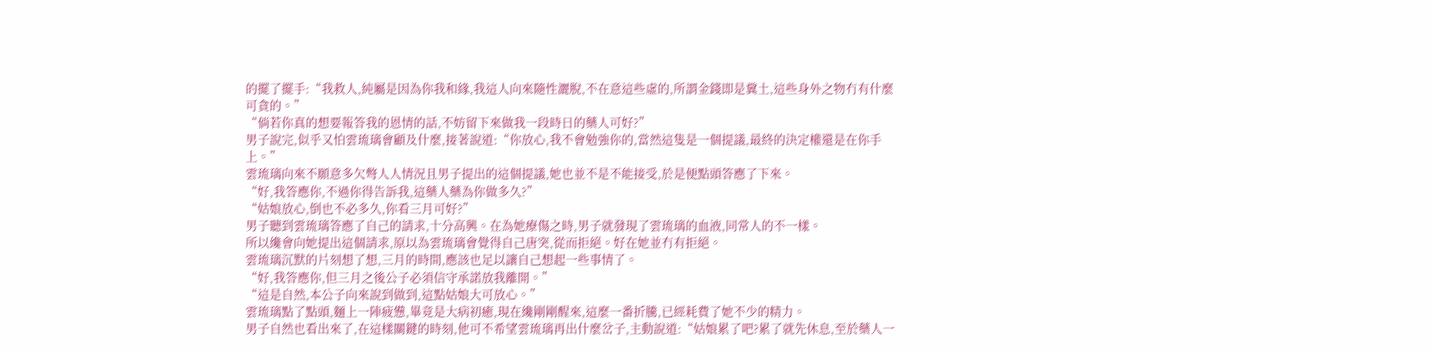的擺了擺手:“我救人,純屬是因為你我和緣,我這人向來隨性灑脫,不在意這些虛的,所謂金錢即是糞土,這些身外之物冇有什麼可貪的。”
“倘若你真的想要報答我的恩情的話,不妨留下來做我一段時日的藥人可好?”
男子說完,似乎又怕雲琉璃會顧及什麼,接著說道:“你放心,我不會勉強你的,當然這隻是一個提議,最終的決定權還是在你手上。”
雲琉璃向來不願意多欠彆人人情況且男子提出的這個提議,她也並不是不能接受,於是便點頭答應了下來。
“好,我答應你,不過你得告訴我,這藥人藥為你做多久?”
“姑娘放心,倒也不必多久,你看三月可好?”
男子聽到雲琉璃答應了自己的請求,十分高興。在為她療傷之時,男子就發現了雲琉璃的血液,同常人的不一樣。
所以纔會向她提出這個請求,原以為雲琉璃會覺得自己唐突,從而拒絕。好在她並冇有拒絕。
雲琉璃沉默的片刻想了想,三月的時間,應該也足以讓自己想起一些事情了。
“好,我答應你,但三月之後公子必須信守承諾放我離開。”
“這是自然,本公子向來說到做到,這點姑娘大可放心。”
雲琉璃點了點頭,麵上一陣疲憊,畢竟是大病初癒,現在纔剛剛醒來,這麼一番折騰,已經耗費了她不少的精力。
男子自然也看出來了,在這樣關鍵的時刻,他可不希望雲琉璃再出什麼岔子,主動說道:“姑娘累了吧?累了就先休息,至於藥人一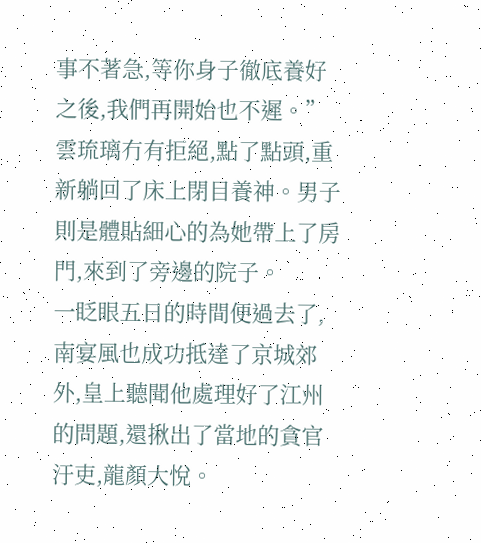事不著急,等你身子徹底養好之後,我們再開始也不遲。”
雲琉璃冇有拒絕,點了點頭,重新躺回了床上閉目養神。男子則是體貼細心的為她帶上了房門,來到了旁邊的院子。
一眨眼五日的時間便過去了,南宴風也成功抵達了京城郊外,皇上聽聞他處理好了江州的問題,還揪出了當地的貪官汙吏,龍顏大悅。